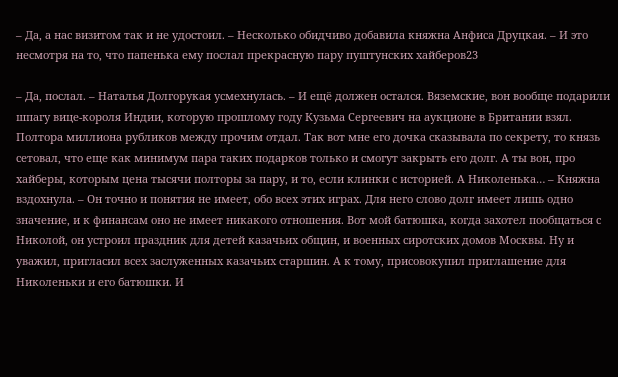– Да, а нас визитом так и не удостоил. – Несколько обидчиво добавила княжна Анфиса Друцкая. – И это несмотря на то, что папенька ему послал прекрасную пару пуштунских хайберов23

– Да, послал. – Наталья Долгорукая усмехнулась. – И ещё должен остался. Вяземские, вон вообще подарили шпагу вице-короля Индии, которую прошлому году Кузьма Сергеевич на аукционе в Британии взял. Полтора миллиона рубликов между прочим отдал. Так вот мне его дочка сказывала по секрету, то князь сетовал, что еще как минимум пара таких подарков только и смогут закрыть его долг. А ты вон, про хайберы, которым цена тысячи полторы за пару, и то, если клинки с историей. А Николенька… – Княжна вздохнула. – Он точно и понятия не имеет, обо всех этих играх. Для него слово долг имеет лишь одно значение, и к финансам оно не имеет никакого отношения. Вот мой батюшка, когда захотел пообщаться с Николой, он устроил праздник для детей казачьих общин, и военных сиротских домов Москвы. Ну и уважил, пригласил всех заслуженных казачьих старшин. А к тому, присовокупил приглашение для Николеньки и его батюшки. И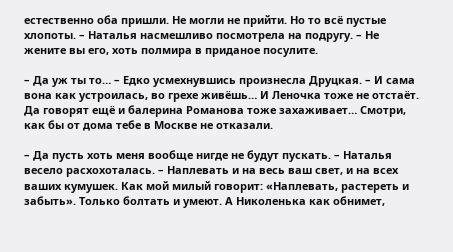естественно оба пришли. Не могли не прийти. Но то всё пустые хлопоты. – Наталья насмешливо посмотрела на подругу. – Не жените вы его, хоть полмира в приданое посулите.

– Да уж ты то… – Едко усмехнувшись произнесла Друцкая. – И сама вона как устроилась, во грехе живёшь… И Леночка тоже не отстаёт. Да говорят ещё и балерина Романова тоже захаживает… Смотри, как бы от дома тебе в Москве не отказали.

– Да пусть хоть меня вообще нигде не будут пускать. – Наталья весело расхохоталась. – Наплевать и на весь ваш свет, и на всех ваших кумушек. Как мой милый говорит: «Наплевать, растереть и забыть». Только болтать и умеют. А Николенька как обнимет,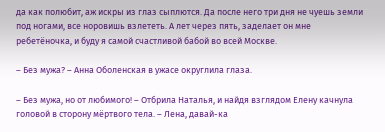да как полюбит, аж искры из глаз сыплются. Да после него три дня не чуешь земли под ногами, все норовишь взлететь. А лет через пять, заделает он мне ребетёночка, и буду я самой счастливой бабой во всей Москве.

– Без мужа? – Анна Оболенская в ужасе округлила глаза.

– Без мужа, но от любимого! – Отбрила Наталья, и найдя взглядом Елену качнула головой в сторону мёртвого тела. – Лена, давай-ка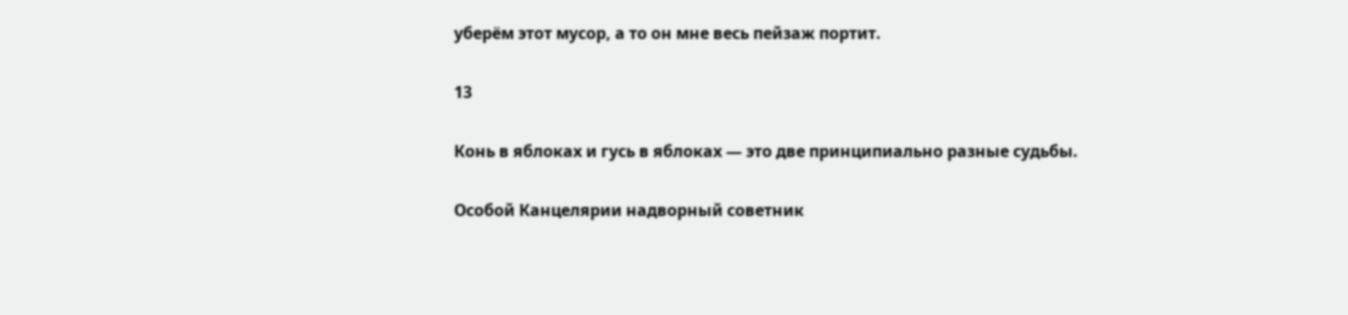уберём этот мусор, а то он мне весь пейзаж портит.

13

Конь в яблоках и гусь в яблоках — это две принципиально разные судьбы.

Особой Канцелярии надворный советник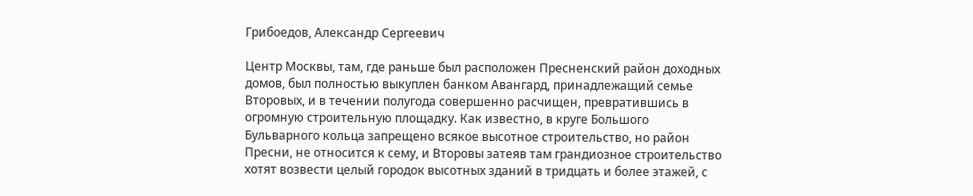Грибоедов, Александр Сергеевич

Центр Москвы, там, где раньше был расположен Пресненский район доходных домов, был полностью выкуплен банком Авангард, принадлежащий семье Второвых, и в течении полугода совершенно расчищен, превратившись в огромную строительную площадку. Как известно, в круге Большого Бульварного кольца запрещено всякое высотное строительство, но район Пресни, не относится к сему, и Второвы затеяв там грандиозное строительство хотят возвести целый городок высотных зданий в тридцать и более этажей, с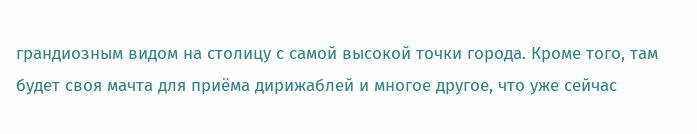грандиозным видом на столицу с самой высокой точки города. Кроме того, там будет своя мачта для приёма дирижаблей и многое другое, что уже сейчас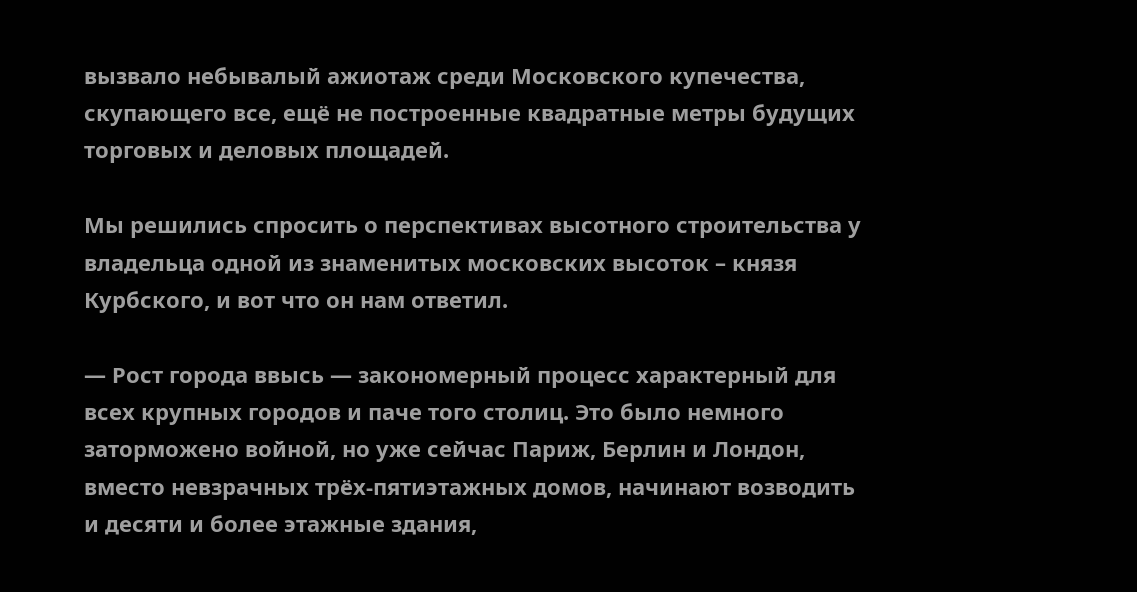вызвало небывалый ажиотаж среди Московского купечества, скупающего все, ещё не построенные квадратные метры будущих торговых и деловых площадей.

Мы решились спросить о перспективах высотного строительства у владельца одной из знаменитых московских высоток – князя Курбского, и вот что он нам ответил.

— Рост города ввысь — закономерный процесс характерный для всех крупных городов и паче того столиц. Это было немного заторможено войной, но уже сейчас Париж, Берлин и Лондон, вместо невзрачных трёх-пятиэтажных домов, начинают возводить и десяти и более этажные здания,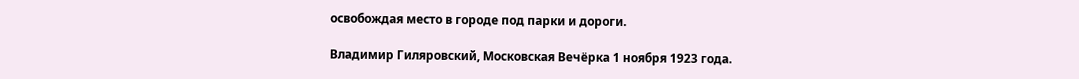освобождая место в городе под парки и дороги.

Владимир Гиляровский, Московская Вечёрка 1 ноября 1923 года.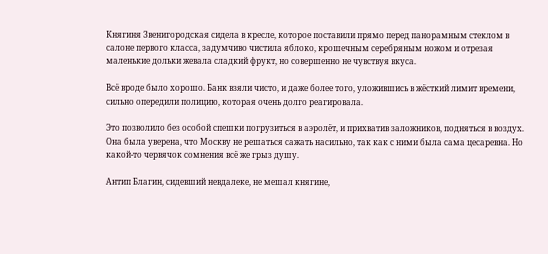Княгиня Звенигородская сидела в кресле, которое поставили прямо перед панорамным стеклом в салоне первого класса, задумчиво чистила яблоко, крошечным серебряным ножом и отрезая маленькие дольки жевала сладкий фрукт, но совершенно не чувствуя вкуса.

Всё вроде было хорошо. Банк взяли чисто, и даже более того, уложившись в жёсткий лимит времени, сильно опередили полицию, которая очень долго реагировала.

Это позволило без особой спешки погрузиться в аэролёт, и прихватив заложников, подняться в воздух. Она была уверена, что Москву не решаться сажать насильно, так как с ними была сама цесаревна. Но какой-то червячок сомнения всё же грыз душу.

Антип Благин, сидевший невдалеке, не мешал княгине,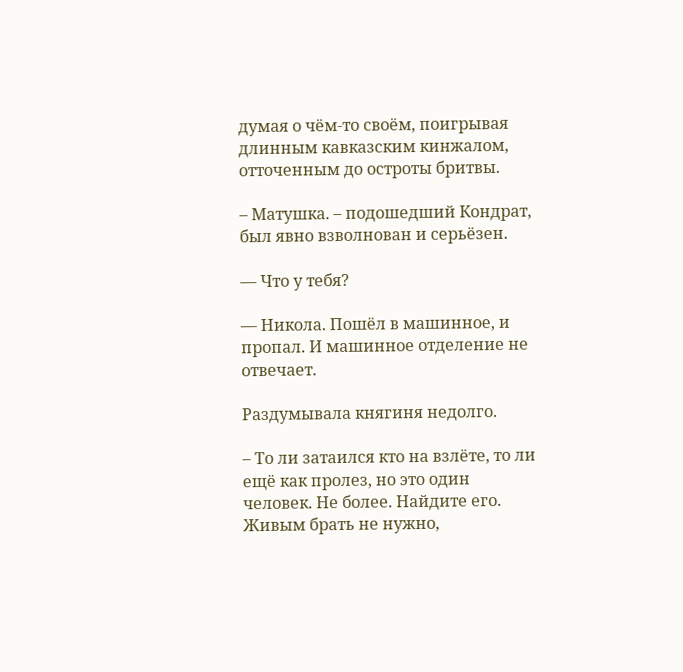думая о чём-то своём, поигрывая длинным кавказским кинжалом, отточенным до остроты бритвы.

– Матушка. – подошедший Кондрат, был явно взволнован и серьёзен.

— Что у тебя?

— Никола. Пошёл в машинное, и пропал. И машинное отделение не отвечает.

Раздумывала княгиня недолго.

– То ли затаился кто на взлёте, то ли ещё как пролез, но это один человек. Не более. Найдите его. Живым брать не нужно,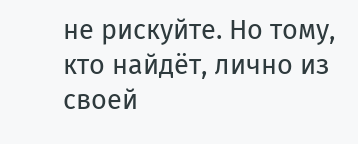не рискуйте. Но тому, кто найдёт, лично из своей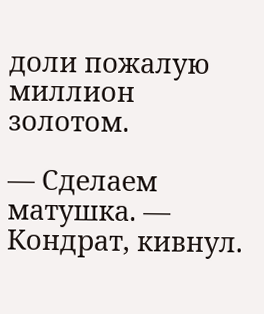доли пожалую миллион золотом.

— Сделаем матушка. — Кондрат, кивнул.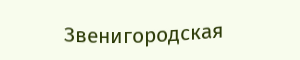Звенигородская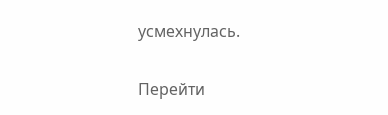усмехнулась.

Перейти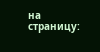на страницу: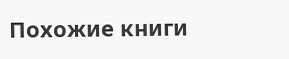Похожие книги